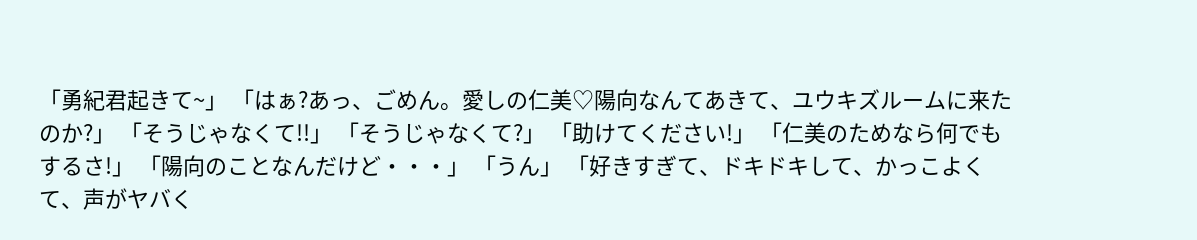「勇紀君起きて~」 「はぁ?あっ、ごめん。愛しの仁美♡陽向なんてあきて、ユウキズルームに来たのか?」 「そうじゃなくて!!」 「そうじゃなくて?」 「助けてください!」 「仁美のためなら何でもするさ!」 「陽向のことなんだけど・・・」 「うん」 「好きすぎて、ドキドキして、かっこよくて、声がヤバく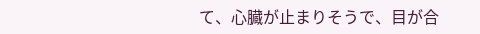て、心臓が止まりそうで、目が合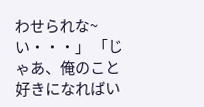わせられな~い・・・」 「じゃあ、俺のこと好きになればい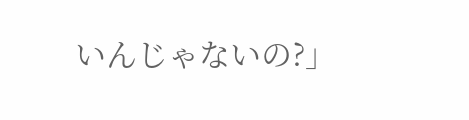いんじゃないの?」